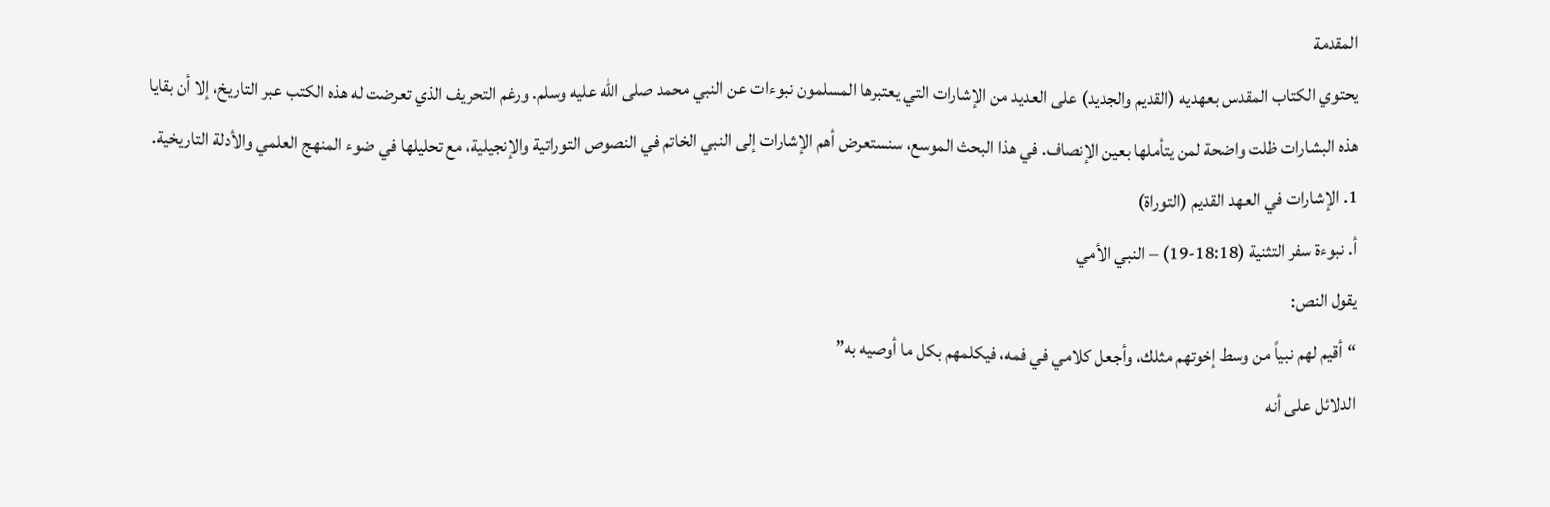المقدمة
يحتوي الكتاب المقدس بعهديه (القديم والجديد) على العديد من الإشارات التي يعتبرها المسلمون نبوءات عن النبي محمد صلى الله عليه وسلم. ورغم التحريف الذي تعرضت له هذه الكتب عبر التاريخ، إلا أن بقايا هذه البشارات ظلت واضحة لمن يتأملها بعين الإنصاف. في هذا البحث الموسع، سنستعرض أهم الإشارات إلى النبي الخاتم في النصوص التوراتية والإنجيلية، مع تحليلها في ضوء المنهج العلمي والأدلة التاريخية.
1. الإشارات في العهد القديم (التوراة)
أ. نبوءة سفر التثنية (18:18-19) – النبي الأمي
يقول النص:
“أقيم لهم نبياً من وسط إخوتهم مثلك، وأجعل كلامي في فمه، فيكلمهم بكل ما أوصيه به”
الدلائل على أنه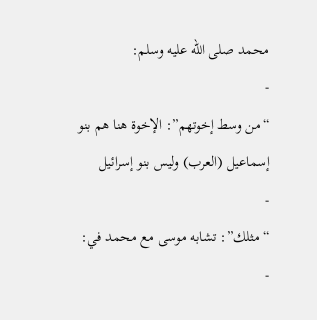محمد صلى الله عليه وسلم:
-
“من وسط إخوتهم”: الإخوة هنا هم بنو إسماعيل (العرب) وليس بنو إسرائيل
-
“مثلك”: تشابه موسى مع محمد في:
-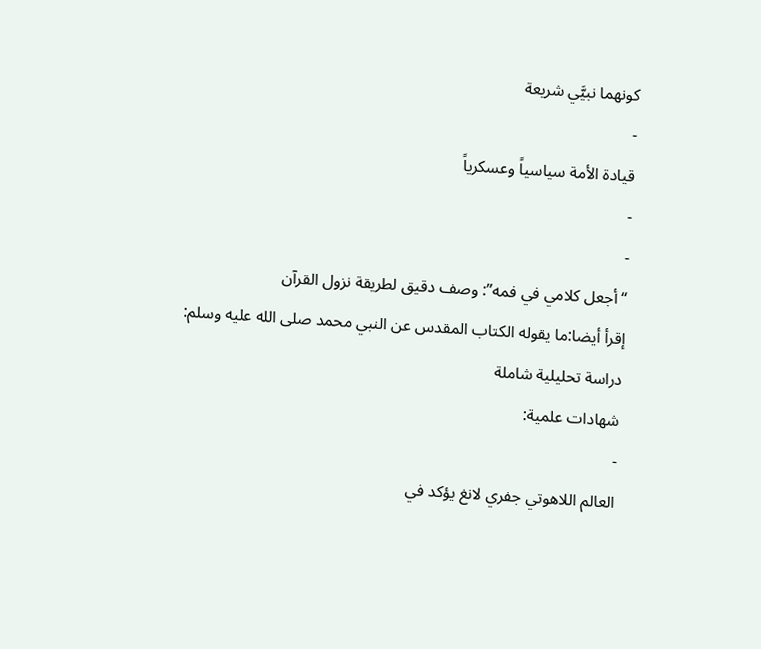كونهما نبيَّي شريعة
-
قيادة الأمة سياسياً وعسكرياً
-
-
“أجعل كلامي في فمه”: وصف دقيق لطريقة نزول القرآن
إقرأ أيضا:ما يقوله الكتاب المقدس عن النبي محمد صلى الله عليه وسلم: دراسة تحليلية شاملة
شهادات علمية:
-
العالم اللاهوتي جفري لانغ يؤكد في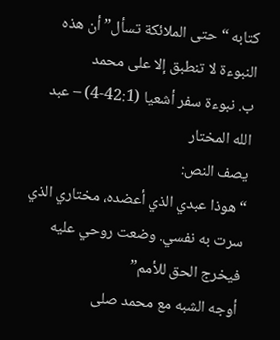كتابه “حتى الملائكة تسأل” أن هذه النبوءة لا تنطبق إلا على محمد
ب. نبوءة سفر أشعيا (42:1-4) – عبد الله المختار
يصف النص:
“هوذا عبدي الذي أعضده، مختاري الذي سرت به نفسي. وضعت روحي عليه فيخرج الحق للأمم”
أوجه الشبه مع محمد صلى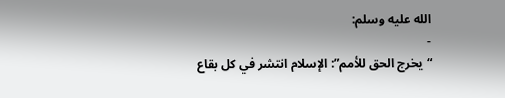الله عليه وسلم:
-
“يخرج الحق للأمم”: الإسلام انتشر في كل بقاع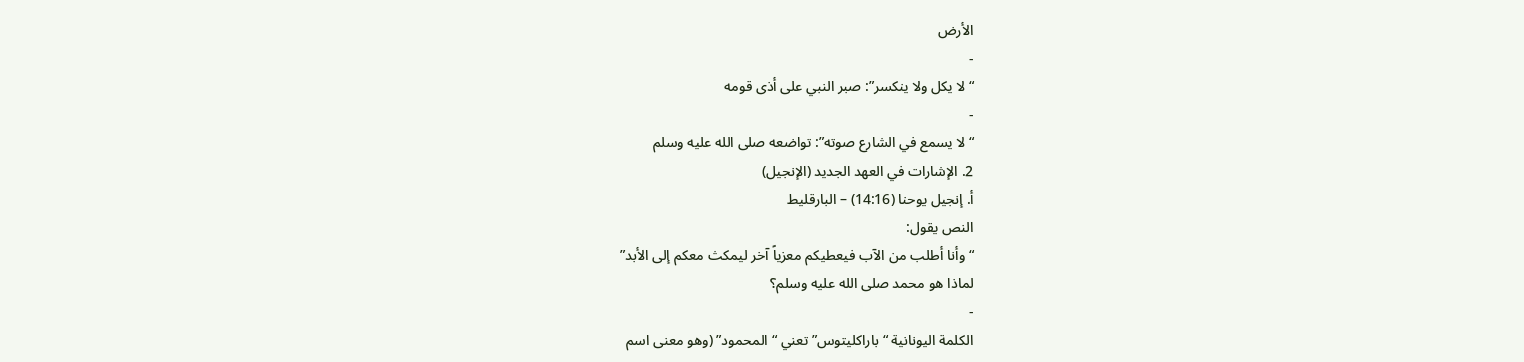الأرض
-
“لا يكل ولا ينكسر”: صبر النبي على أذى قومه
-
“لا يسمع في الشارع صوته”: تواضعه صلى الله عليه وسلم
2. الإشارات في العهد الجديد (الإنجيل)
أ. إنجيل يوحنا (14:16) – البارقليط
النص يقول:
“وأنا أطلب من الآب فيعطيكم معزياً آخر ليمكث معكم إلى الأبد”
لماذا هو محمد صلى الله عليه وسلم؟
-
الكلمة اليونانية “باراكليتوس” تعني “المحمود” (وهو معنى اسم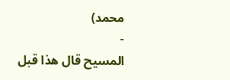محمد)
-
المسيح قال هذا قبل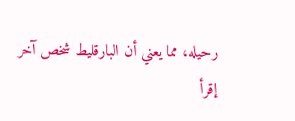رحيله، مما يعني أن البارقليط شخص آخر
إقرأ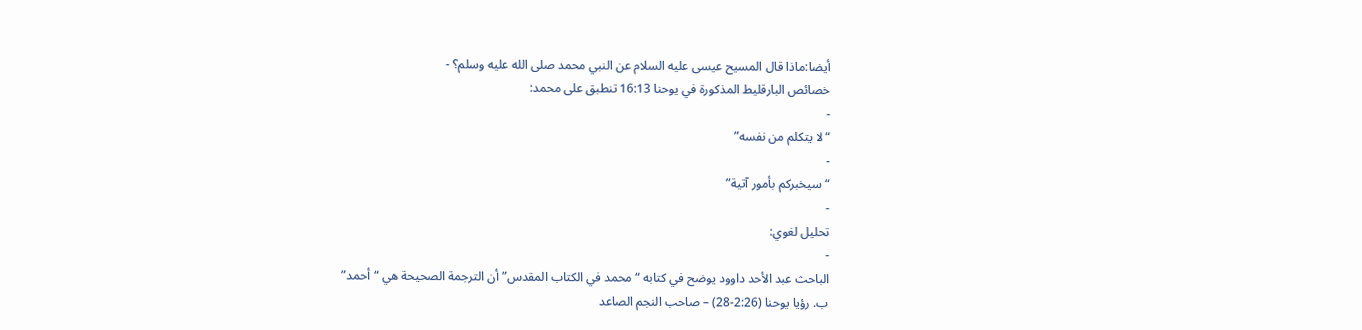أيضا:ماذا قال المسيح عيسى عليه السلام عن النبي محمد صلى الله عليه وسلم؟ -
خصائص البارقليط المذكورة في يوحنا 16:13 تنطبق على محمد:
-
“لا يتكلم من نفسه”
-
“سيخبركم بأمور آتية”
-
تحليل لغوي:
-
الباحث عبد الأحد داوود يوضح في كتابه “محمد في الكتاب المقدس” أن الترجمة الصحيحة هي “أحمد”
ب. رؤيا يوحنا (2:26-28) – صاحب النجم الصاعد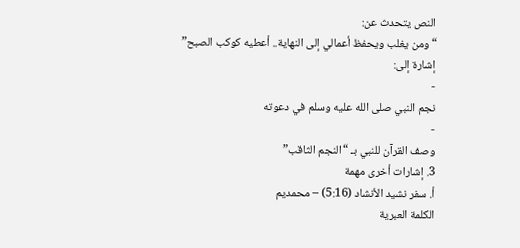النص يتحدث عن:
“ومن يغلب ويحفظ أعمالي إلى النهاية.. أعطيه كوكب الصبح”
إشارة إلى:
-
نجم النبي صلى الله عليه وسلم في دعوته
-
وصف القرآن للنبي بـ “النجم الثاقب”
3. إشارات أخرى مهمة
أ. سفر نشيد الأنشاد (5:16) – محمديم
الكلمة العبرية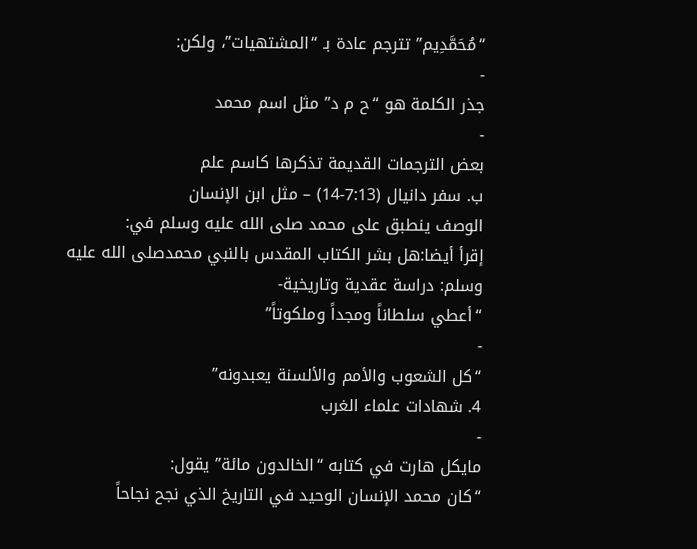“مُحَمَّدِيم” تترجم عادة بـ “المشتهيات”، ولكن:
-
جذر الكلمة هو “ح م د” مثل اسم محمد
-
بعض الترجمات القديمة تذكرها كاسم علم
ب. سفر دانيال (7:13-14) – مثل ابن الإنسان
الوصف ينطبق على محمد صلى الله عليه وسلم في:
إقرأ أيضا:هل بشر الكتاب المقدس بالنبي محمدصلى الله عليه وسلم: دراسة عقدية وتاريخية-
“أعطي سلطاناً ومجداً وملكوتاً”
-
“كل الشعوب والأمم والألسنة يعبدونه”
4. شهادات علماء الغرب
-
مايكل هارت في كتابه “الخالدون مائة” يقول:
“كان محمد الإنسان الوحيد في التاريخ الذي نجح نجاحاً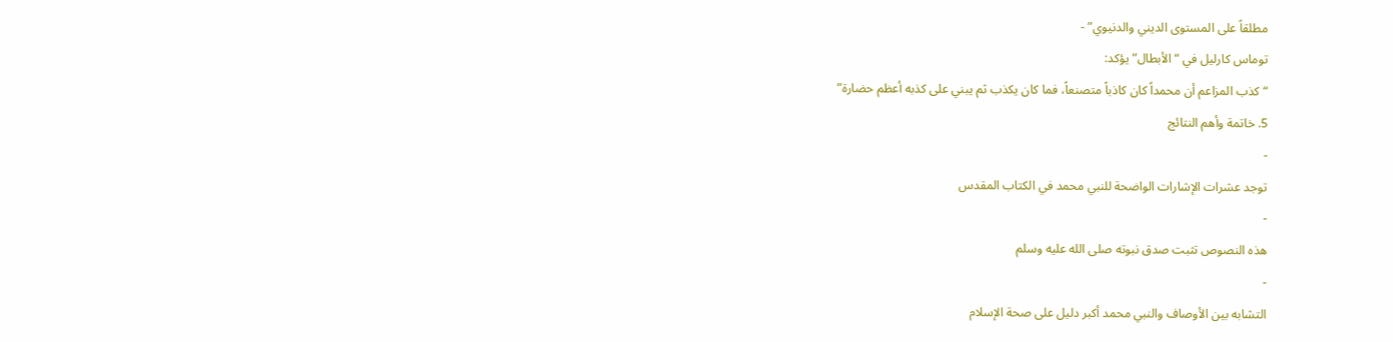مطلقاً على المستوى الديني والدنيوي” -
توماس كارليل في “الأبطال” يؤكد:
“كذب المزاعم أن محمداً كان كاذباً متصنعاً، فما كان يكذب ثم يبني على كذبه أعظم حضارة”
5. خاتمة وأهم النتائج
-
توجد عشرات الإشارات الواضحة للنبي محمد في الكتاب المقدس
-
هذه النصوص تثبت صدق نبوته صلى الله عليه وسلم
-
التشابه بين الأوصاف والنبي محمد أكبر دليل على صحة الإسلام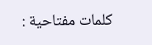كلمات مفتاحية :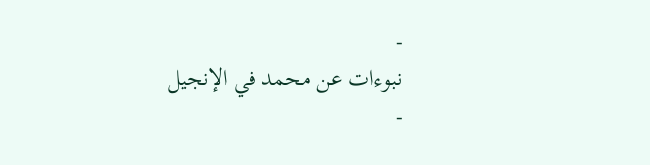-
نبوءات عن محمد في الإنجيل
-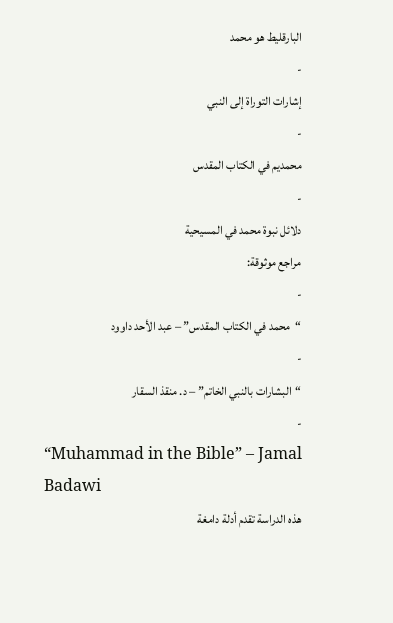البارقليط هو محمد
-
إشارات التوراة إلى النبي
-
محمديم في الكتاب المقدس
-
دلائل نبوة محمد في المسيحية
مراجع موثوقة:
-
“محمد في الكتاب المقدس” – عبد الأحد داوود
-
“البشارات بالنبي الخاتم” – د. منقذ السقار
-
“Muhammad in the Bible” – Jamal Badawi
هذه الدراسة تقدم أدلة دامغة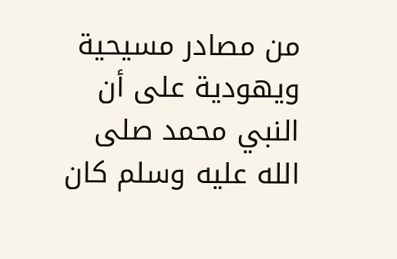من مصادر مسيحية ويهودية على أن النبي محمد صلى الله عليه وسلم كان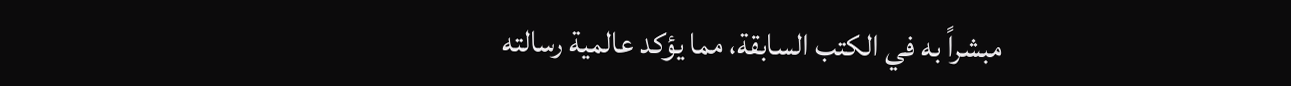مبشراً به في الكتب السابقة، مما يؤكد عالمية رسالته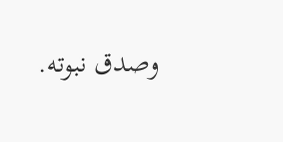وصدق نبوته.